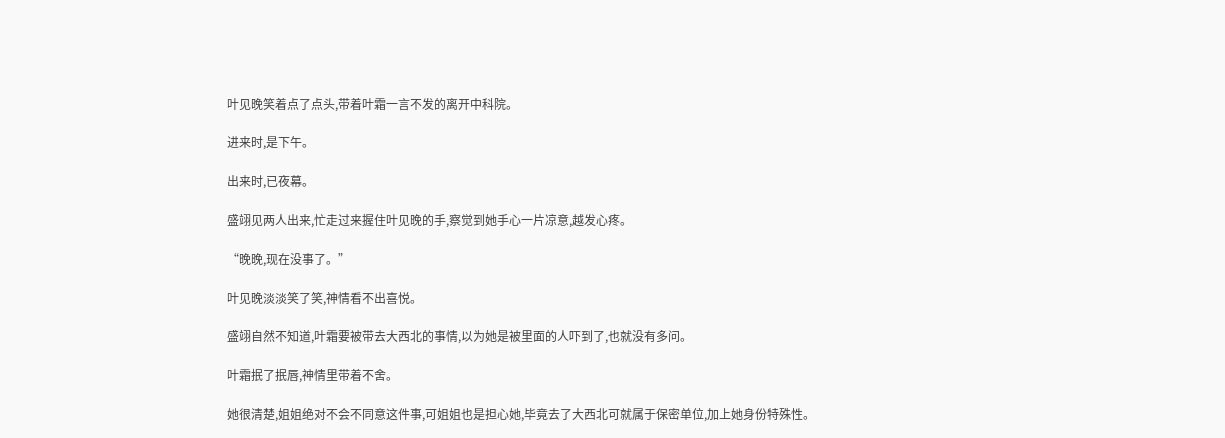叶见晚笑着点了点头,带着叶霜一言不发的离开中科院。

进来时,是下午。

出来时,已夜幕。

盛翊见两人出来,忙走过来握住叶见晚的手,察觉到她手心一片凉意,越发心疼。

“晚晚,现在没事了。”

叶见晚淡淡笑了笑,神情看不出喜悦。

盛翊自然不知道,叶霜要被带去大西北的事情,以为她是被里面的人吓到了,也就没有多问。

叶霜抿了抿唇,神情里带着不舍。

她很清楚,姐姐绝对不会不同意这件事,可姐姐也是担心她,毕竟去了大西北可就属于保密单位,加上她身份特殊性。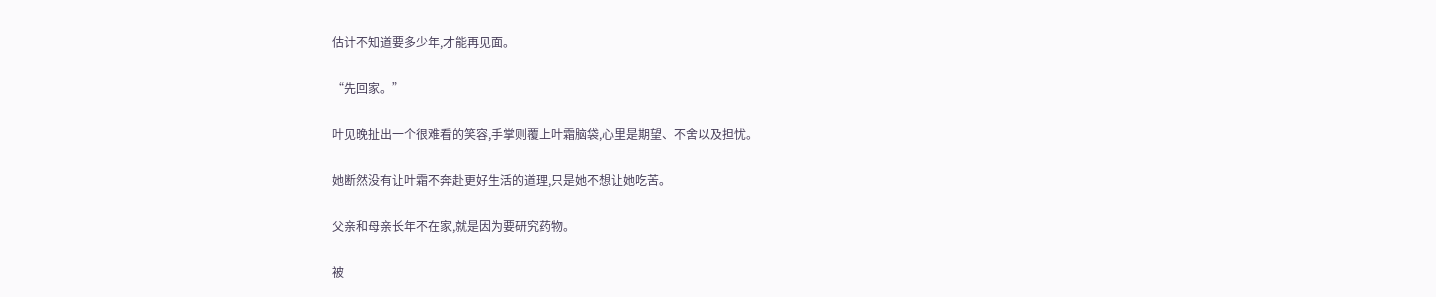估计不知道要多少年,才能再见面。

“先回家。”

叶见晚扯出一个很难看的笑容,手掌则覆上叶霜脑袋,心里是期望、不舍以及担忧。

她断然没有让叶霜不奔赴更好生活的道理,只是她不想让她吃苦。

父亲和母亲长年不在家,就是因为要研究药物。

被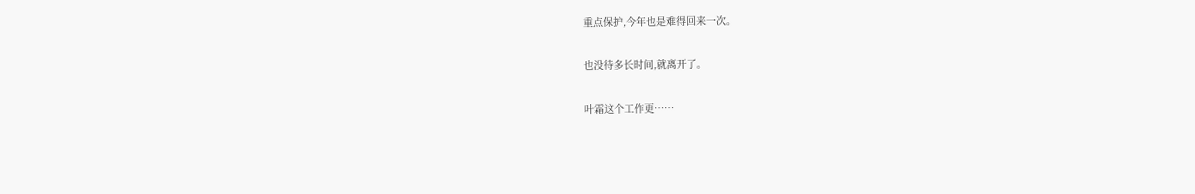重点保护,今年也是难得回来一次。

也没待多长时间,就离开了。

叶霜这个工作更……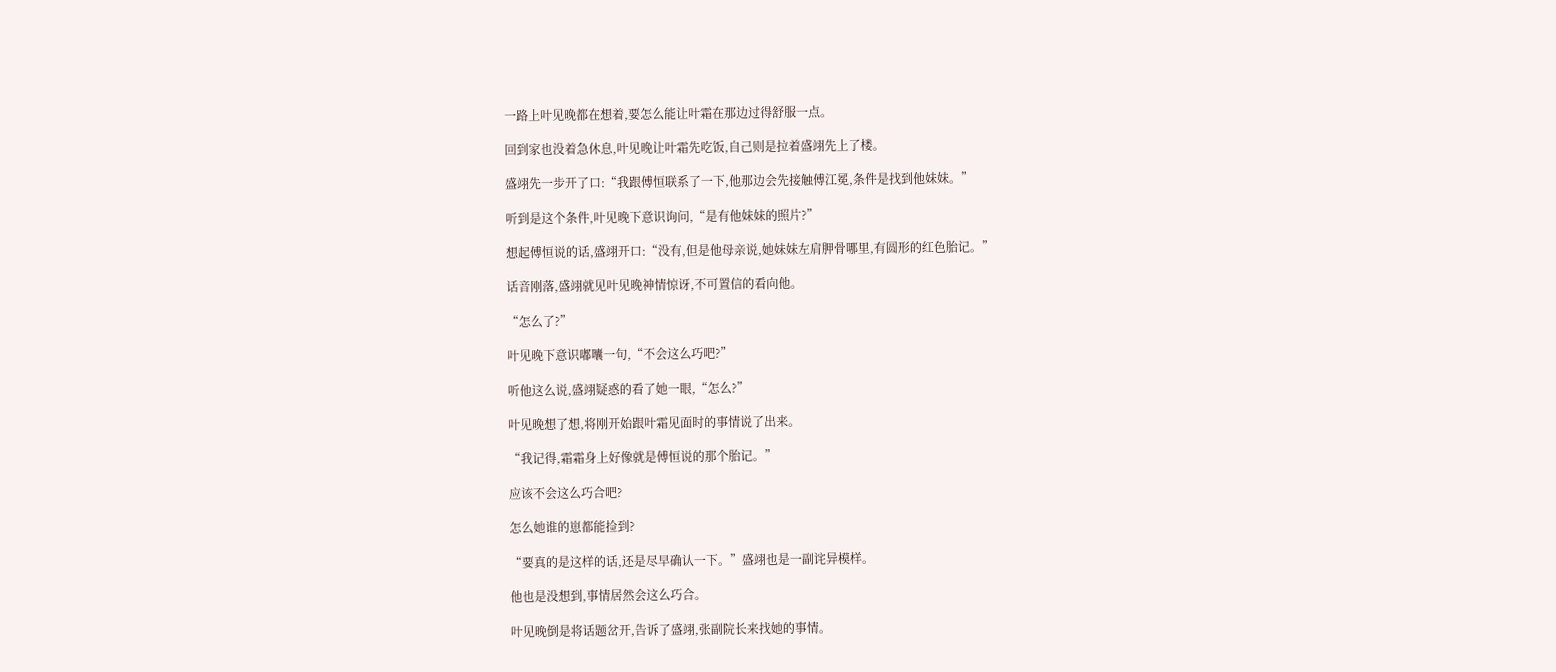一路上叶见晚都在想着,要怎么能让叶霜在那边过得舒服一点。

回到家也没着急休息,叶见晚让叶霜先吃饭,自己则是拉着盛翊先上了楼。

盛翊先一步开了口:“我跟傅恒联系了一下,他那边会先接触傅江冕,条件是找到他妹妹。”

听到是这个条件,叶见晚下意识询问,“是有他妹妹的照片?”

想起傅恒说的话,盛翊开口:“没有,但是他母亲说,她妹妹左肩胛骨哪里,有圆形的红色胎记。”

话音刚落,盛翊就见叶见晚神情惊讶,不可置信的看向他。

“怎么了?”

叶见晚下意识嘟囔一句,“不会这么巧吧?”

听他这么说,盛翊疑惑的看了她一眼,“怎么?”

叶见晚想了想,将刚开始跟叶霜见面时的事情说了出来。

“我记得,霜霜身上好像就是傅恒说的那个胎记。”

应该不会这么巧合吧?

怎么她谁的崽都能捡到?

“要真的是这样的话,还是尽早确认一下。”盛翊也是一副诧异模样。

他也是没想到,事情居然会这么巧合。

叶见晚倒是将话题岔开,告诉了盛翊,张副院长来找她的事情。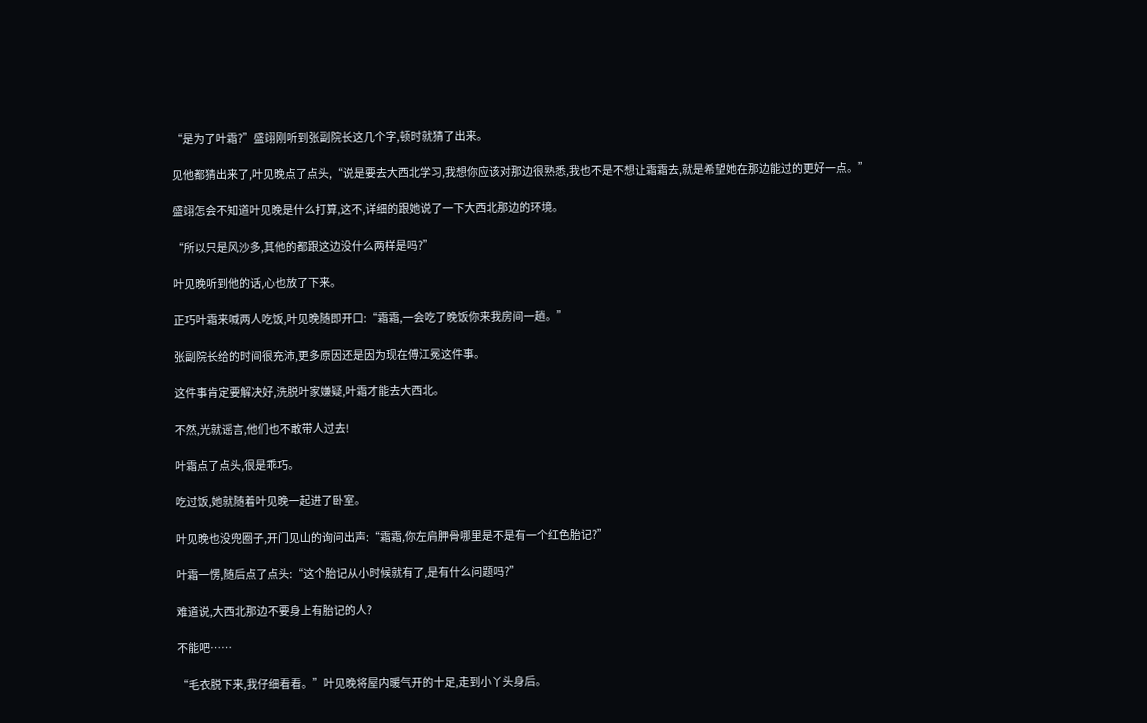“是为了叶霜?”盛翊刚听到张副院长这几个字,顿时就猜了出来。

见他都猜出来了,叶见晚点了点头,“说是要去大西北学习,我想你应该对那边很熟悉,我也不是不想让霜霜去,就是希望她在那边能过的更好一点。”

盛翊怎会不知道叶见晚是什么打算,这不,详细的跟她说了一下大西北那边的环境。

“所以只是风沙多,其他的都跟这边没什么两样是吗?”

叶见晚听到他的话,心也放了下来。

正巧叶霜来喊两人吃饭,叶见晚随即开口:“霜霜,一会吃了晚饭你来我房间一趟。”

张副院长给的时间很充沛,更多原因还是因为现在傅江冕这件事。

这件事肯定要解决好,洗脱叶家嫌疑,叶霜才能去大西北。

不然,光就谣言,他们也不敢带人过去!

叶霜点了点头,很是乖巧。

吃过饭,她就随着叶见晚一起进了卧室。

叶见晚也没兜圈子,开门见山的询问出声:“霜霜,你左肩胛骨哪里是不是有一个红色胎记?”

叶霜一愣,随后点了点头:“这个胎记从小时候就有了,是有什么问题吗?”

难道说,大西北那边不要身上有胎记的人?

不能吧……

“毛衣脱下来,我仔细看看。”叶见晚将屋内暖气开的十足,走到小丫头身后。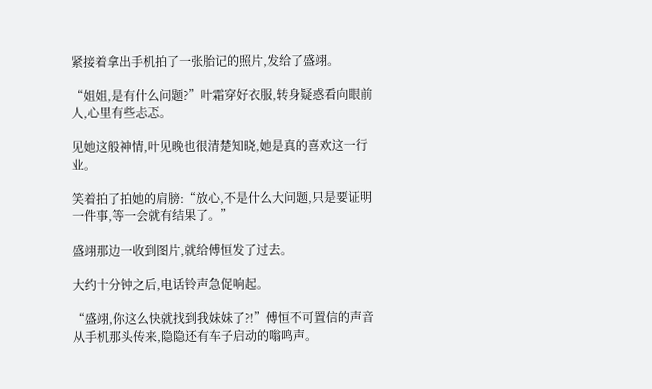紧接着拿出手机拍了一张胎记的照片,发给了盛翊。

“姐姐,是有什么问题?”叶霜穿好衣服,转身疑惑看向眼前人,心里有些忐忑。

见她这般神情,叶见晚也很清楚知晓,她是真的喜欢这一行业。

笑着拍了拍她的肩膀:“放心,不是什么大问题,只是要证明一件事,等一会就有结果了。”

盛翊那边一收到图片,就给傅恒发了过去。

大约十分钟之后,电话铃声急促响起。

“盛翊,你这么快就找到我妹妹了?!”傅恒不可置信的声音从手机那头传来,隐隐还有车子启动的嗡鸣声。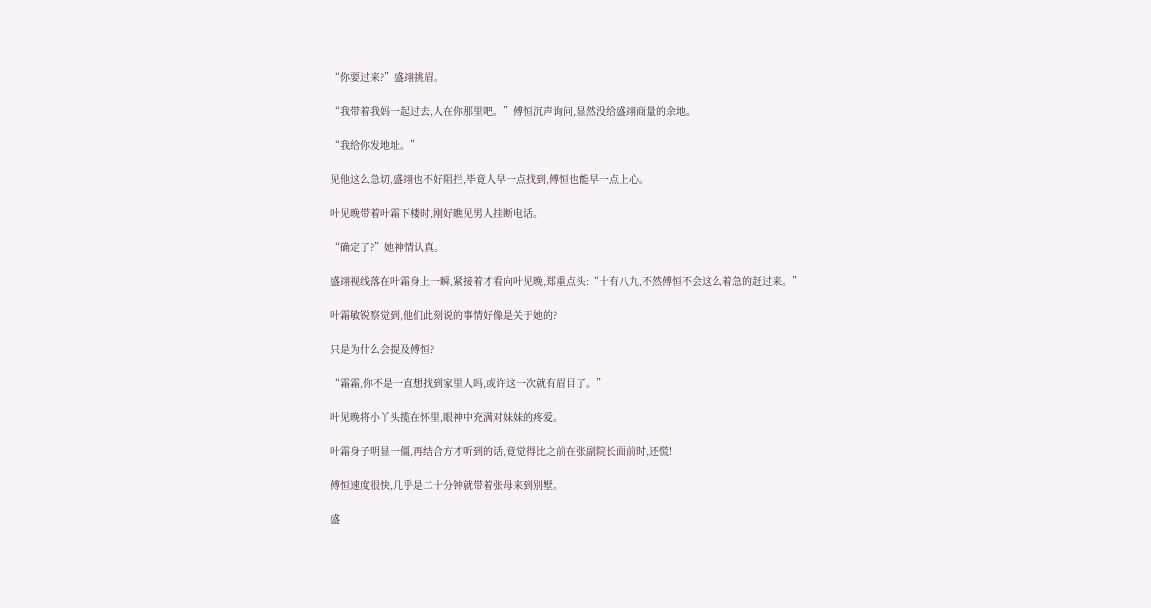“你要过来?”盛翊挑眉。

“我带着我妈一起过去,人在你那里吧。”傅恒沉声询问,显然没给盛翊商量的余地。

“我给你发地址。”

见他这么急切,盛翊也不好阻拦,毕竟人早一点找到,傅恒也能早一点上心。

叶见晚带着叶霜下楼时,刚好瞧见男人挂断电话。

“确定了?”她神情认真。

盛翊视线落在叶霜身上一瞬,紧接着才看向叶见晚,郑重点头:“十有八九,不然傅恒不会这么着急的赶过来。”

叶霜敏锐察觉到,他们此刻说的事情好像是关于她的?

只是为什么会提及傅恒?

“霜霜,你不是一直想找到家里人吗,或许这一次就有眉目了。”

叶见晚将小丫头揽在怀里,眼神中充满对妹妹的疼爱。

叶霜身子明显一僵,再结合方才听到的话,竟觉得比之前在张副院长面前时,还慌!

傅恒速度很快,几乎是二十分钟就带着张母来到别墅。

盛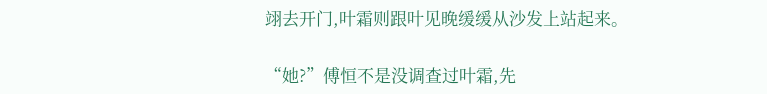翊去开门,叶霜则跟叶见晚缓缓从沙发上站起来。

“她?”傅恒不是没调查过叶霜,先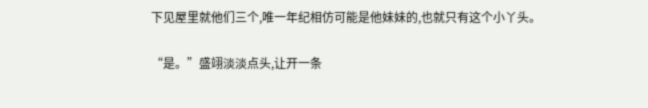下见屋里就他们三个,唯一年纪相仿可能是他妹妹的,也就只有这个小丫头。

“是。”盛翊淡淡点头,让开一条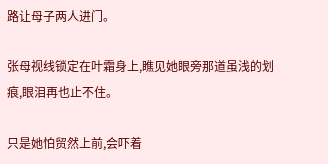路让母子两人进门。

张母视线锁定在叶霜身上,瞧见她眼旁那道虽浅的划痕,眼泪再也止不住。

只是她怕贸然上前,会吓着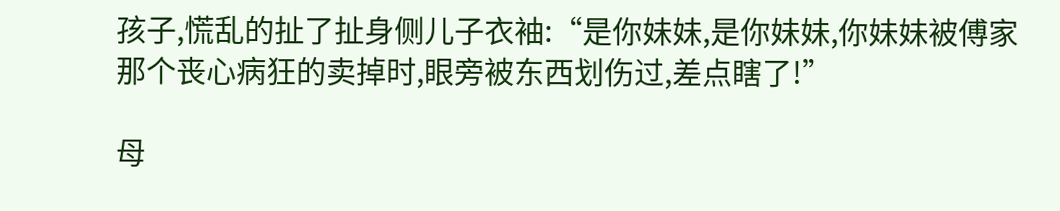孩子,慌乱的扯了扯身侧儿子衣袖:“是你妹妹,是你妹妹,你妹妹被傅家那个丧心病狂的卖掉时,眼旁被东西划伤过,差点瞎了!”

母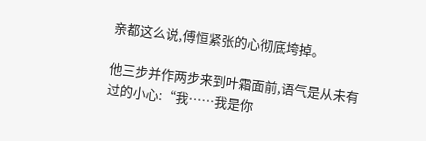亲都这么说,傅恒紧张的心彻底垮掉。

他三步并作两步来到叶霜面前,语气是从未有过的小心:“我……我是你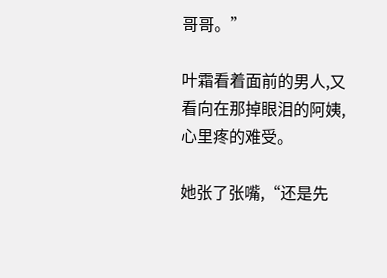哥哥。”

叶霜看着面前的男人,又看向在那掉眼泪的阿姨,心里疼的难受。

她张了张嘴,“还是先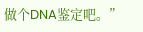做个DNA鉴定吧。”